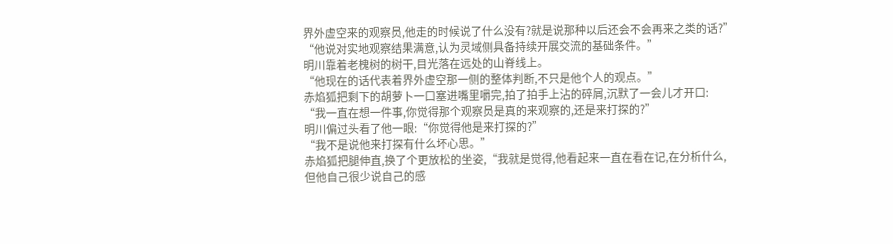界外虚空来的观察员,他走的时候说了什么没有?就是说那种以后还会不会再来之类的话?”
“他说对实地观察结果满意,认为灵域侧具备持续开展交流的基础条件。”
明川靠着老槐树的树干,目光落在远处的山脊线上。
“他现在的话代表着界外虚空那一侧的整体判断,不只是他个人的观点。”
赤焰狐把剩下的胡萝卜一口塞进嘴里嚼完,拍了拍手上沾的碎屑,沉默了一会儿才开口:
“我一直在想一件事,你觉得那个观察员是真的来观察的,还是来打探的?”
明川偏过头看了他一眼:“你觉得他是来打探的?”
“我不是说他来打探有什么坏心思。”
赤焰狐把腿伸直,换了个更放松的坐姿,“我就是觉得,他看起来一直在看在记,在分析什么,但他自己很少说自己的感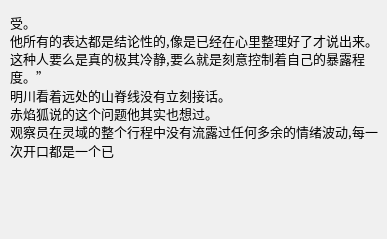受。
他所有的表达都是结论性的,像是已经在心里整理好了才说出来。
这种人要么是真的极其冷静,要么就是刻意控制着自己的暴露程度。”
明川看着远处的山脊线没有立刻接话。
赤焰狐说的这个问题他其实也想过。
观察员在灵域的整个行程中没有流露过任何多余的情绪波动,每一次开口都是一个已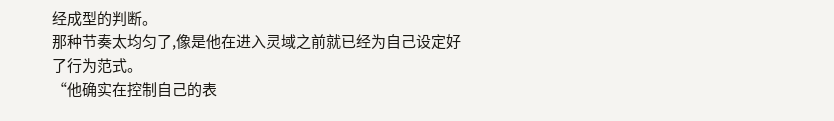经成型的判断。
那种节奏太均匀了,像是他在进入灵域之前就已经为自己设定好了行为范式。
“他确实在控制自己的表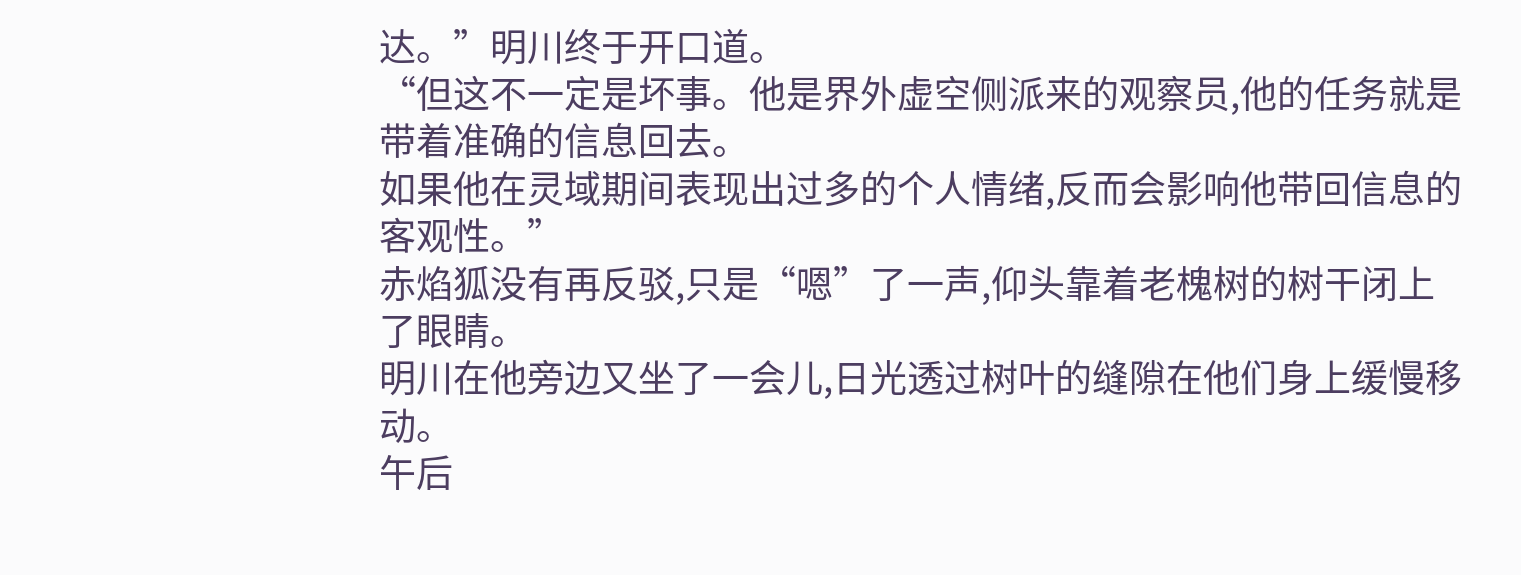达。”明川终于开口道。
“但这不一定是坏事。他是界外虚空侧派来的观察员,他的任务就是带着准确的信息回去。
如果他在灵域期间表现出过多的个人情绪,反而会影响他带回信息的客观性。”
赤焰狐没有再反驳,只是“嗯”了一声,仰头靠着老槐树的树干闭上了眼睛。
明川在他旁边又坐了一会儿,日光透过树叶的缝隙在他们身上缓慢移动。
午后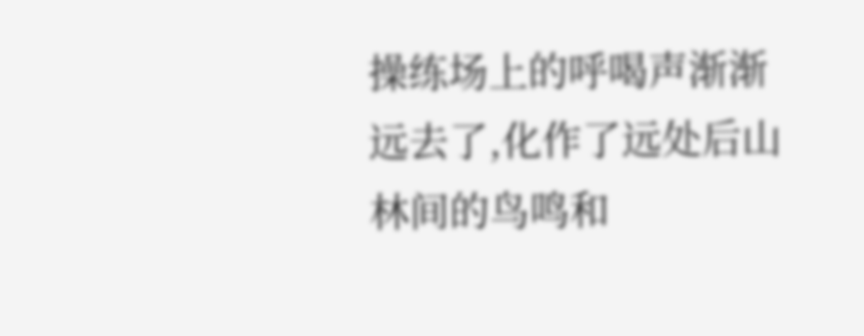操练场上的呼喝声渐渐远去了,化作了远处后山林间的鸟鸣和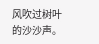风吹过树叶的沙沙声。